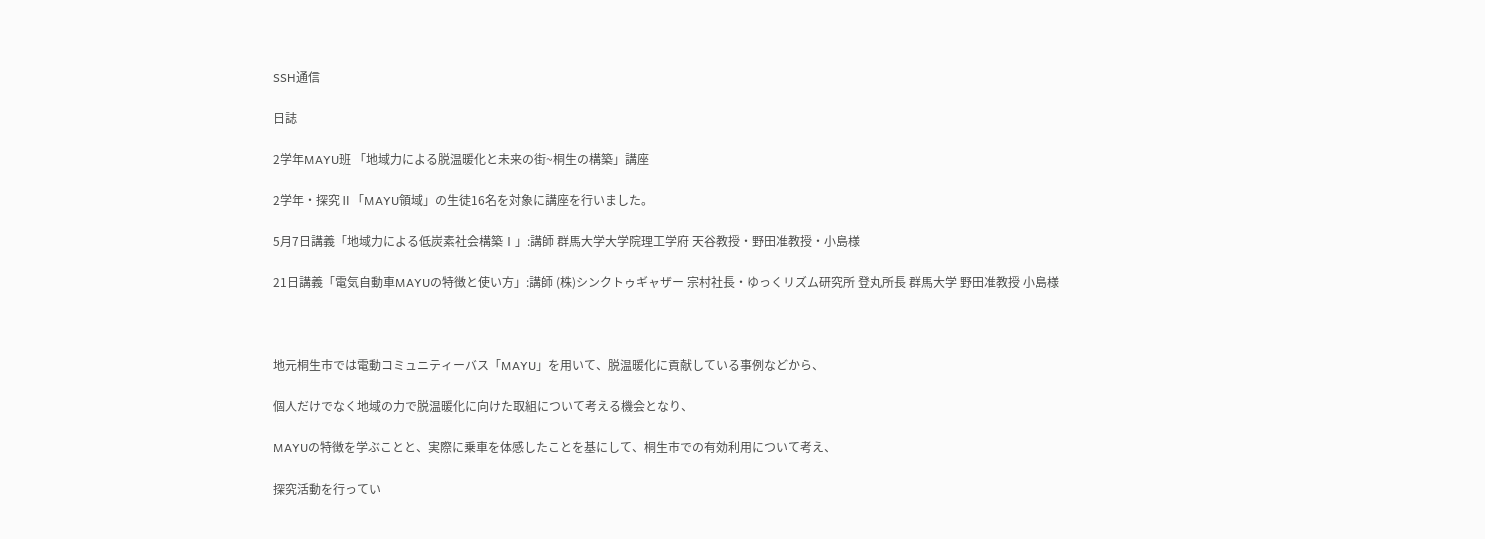SSH通信

日誌

2学年MAYU班 「地域力による脱温暖化と未来の街~桐生の構築」講座

2学年・探究Ⅱ「MAYU領域」の生徒16名を対象に講座を行いました。

5月7日講義「地域力による低炭素社会構築Ⅰ」:講師 群馬大学大学院理工学府 天谷教授・野田准教授・小島様

21日講義「電気自動車MAYUの特徴と使い方」:講師 (株)シンクトゥギャザー 宗村社長・ゆっくリズム研究所 登丸所長 群馬大学 野田准教授 小島様



地元桐生市では電動コミュニティーバス「MAYU」を用いて、脱温暖化に貢献している事例などから、

個人だけでなく地域の力で脱温暖化に向けた取組について考える機会となり、

MAYUの特徴を学ぶことと、実際に乗車を体感したことを基にして、桐生市での有効利用について考え、

探究活動を行ってい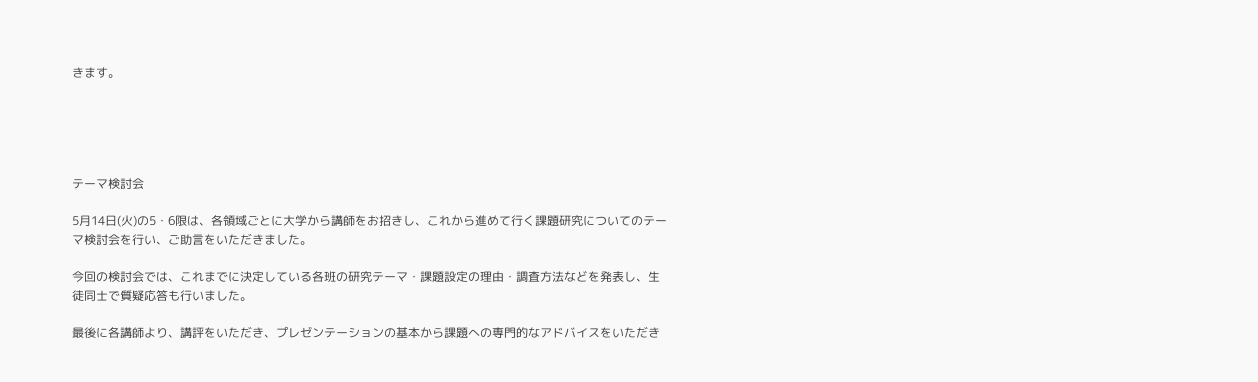きます。





テーマ検討会

5月14日(火)の5・6限は、各領域ごとに大学から講師をお招きし、これから進めて行く課題研究についてのテーマ検討会を行い、ご助言をいただきました。

今回の検討会では、これまでに決定している各班の研究テーマ・課題設定の理由・調査方法などを発表し、生徒同士で質疑応答も行いました。

最後に各講師より、講評をいただき、プレゼンテーションの基本から課題への専門的なアドバイスをいただき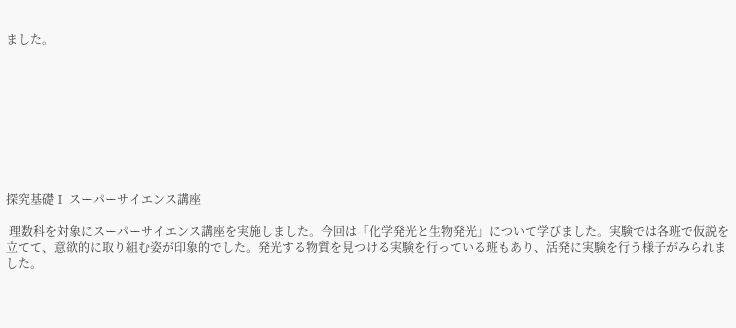ました。









探究基礎Ⅰ スーパーサイエンス講座

 理数科を対象にスーパーサイエンス講座を実施しました。今回は「化学発光と生物発光」について学びました。実験では各班で仮説を立てて、意欲的に取り組む姿が印象的でした。発光する物質を見つける実験を行っている班もあり、活発に実験を行う様子がみられました。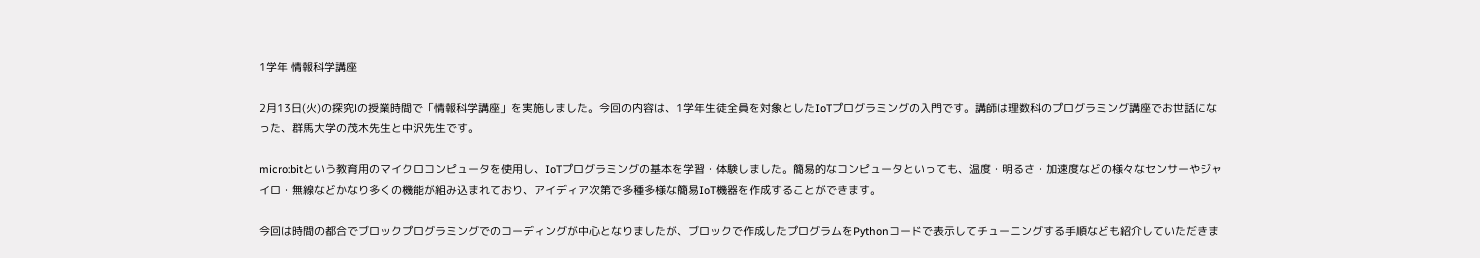1学年 情報科学講座

2月13日(火)の探究Ⅰの授業時間で「情報科学講座」を実施しました。今回の内容は、1学年生徒全員を対象としたIoTプログラミングの入門です。講師は理数科のプログラミング講座でお世話になった、群馬大学の茂木先生と中沢先生です。

micro:bitという教育用のマイクロコンピュータを使用し、IoTプログラミングの基本を学習・体験しました。簡易的なコンピュータといっても、温度・明るさ・加速度などの様々なセンサーやジャイロ・無線などかなり多くの機能が組み込まれており、アイディア次第で多種多様な簡易IoT機器を作成することができます。

今回は時間の都合でブロックプログラミングでのコーディングが中心となりましたが、ブロックで作成したプログラムをPythonコードで表示してチューニングする手順なども紹介していただきま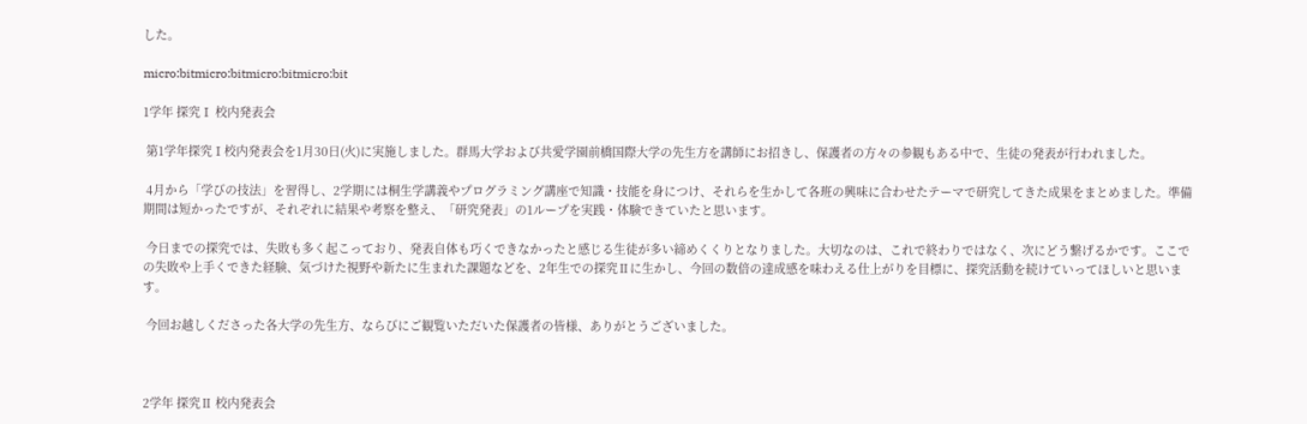した。

micro:bitmicro:bitmicro:bitmicro:bit

1学年 探究Ⅰ 校内発表会

 第1学年探究Ⅰ校内発表会を1月30日(火)に実施しました。群馬大学および共愛学園前橋国際大学の先生方を講師にお招きし、保護者の方々の参観もある中で、生徒の発表が行われました。

 4月から「学びの技法」を習得し、2学期には桐生学講義やプログラミング講座で知識・技能を身につけ、それらを生かして各班の興味に合わせたテーマで研究してきた成果をまとめました。準備期間は短かったですが、それぞれに結果や考察を整え、「研究発表」の1ループを実践・体験できていたと思います。

 今日までの探究では、失敗も多く起こっており、発表自体も巧くできなかったと感じる生徒が多い締めくくりとなりました。大切なのは、これで終わりではなく、次にどう繋げるかです。ここでの失敗や上手くできた経験、気づけた視野や新たに生まれた課題などを、2年生での探究Ⅱに生かし、今回の数倍の達成感を味わえる仕上がりを目標に、探究活動を続けていってほしいと思います。

 今回お越しくださった各大学の先生方、ならびにご観覧いただいた保護者の皆様、ありがとうございました。



2学年 探究Ⅱ 校内発表会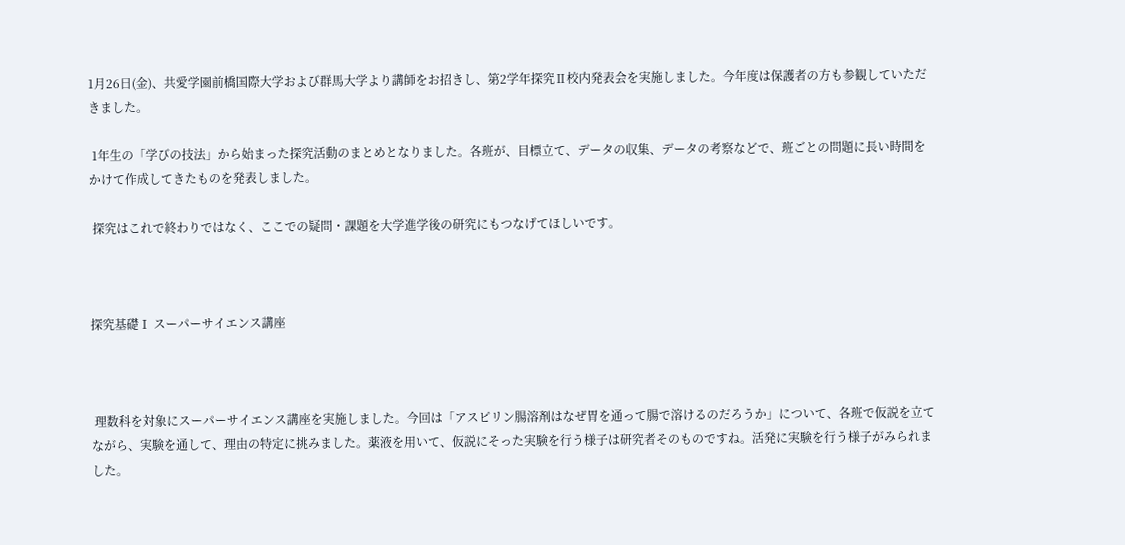1月26日(金)、共愛学園前橋国際大学および群馬大学より講師をお招きし、第2学年探究Ⅱ校内発表会を実施しました。今年度は保護者の方も参観していただきました。

 1年生の「学びの技法」から始まった探究活動のまとめとなりました。各班が、目標立て、データの収集、データの考察などで、班ごとの問題に長い時間をかけて作成してきたものを発表しました。

 探究はこれで終わりではなく、ここでの疑問・課題を大学進学後の研究にもつなげてほしいです。



探究基礎Ⅰ スーパーサイエンス講座



 理数科を対象にスーパーサイエンス講座を実施しました。今回は「アスピリン腸溶剤はなぜ胃を通って腸で溶けるのだろうか」について、各班で仮説を立てながら、実験を通して、理由の特定に挑みました。薬液を用いて、仮説にそった実験を行う様子は研究者そのものですね。活発に実験を行う様子がみられました。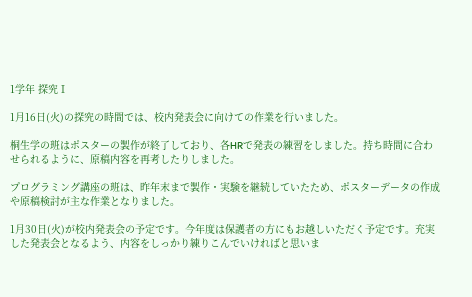1学年 探究Ⅰ

1月16日(火)の探究の時間では、校内発表会に向けての作業を行いました。

桐生学の班はポスターの製作が終了しており、各HRで発表の練習をしました。持ち時間に合わせられるように、原稿内容を再考したりしました。

プログラミング講座の班は、昨年末まで製作・実験を継続していたため、ポスターデータの作成や原稿検討が主な作業となりました。

1月30日(火)が校内発表会の予定です。今年度は保護者の方にもお越しいただく予定です。充実した発表会となるよう、内容をしっかり練りこんでいければと思いま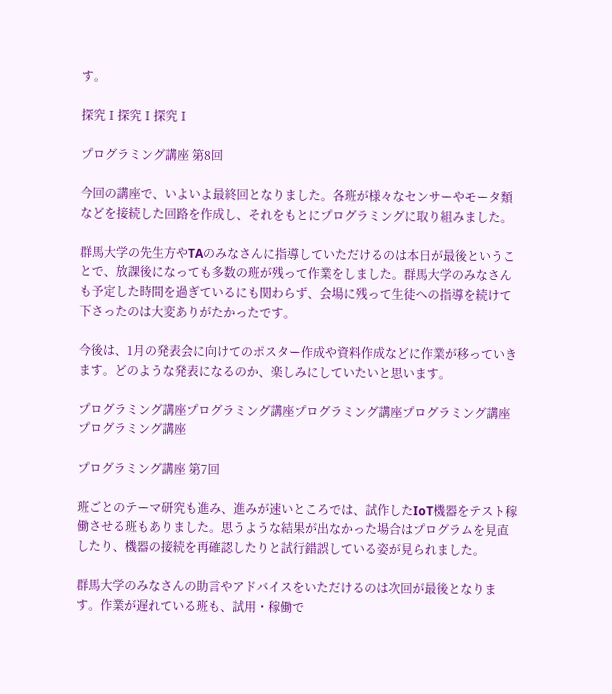す。

探究Ⅰ探究Ⅰ探究Ⅰ

プログラミング講座 第8回

今回の講座で、いよいよ最終回となりました。各班が様々なセンサーやモータ類などを接続した回路を作成し、それをもとにプログラミングに取り組みました。

群馬大学の先生方やTAのみなさんに指導していただけるのは本日が最後ということで、放課後になっても多数の班が残って作業をしました。群馬大学のみなさんも予定した時間を過ぎているにも関わらず、会場に残って生徒への指導を続けて下さったのは大変ありがたかったです。

今後は、1月の発表会に向けてのポスター作成や資料作成などに作業が移っていきます。どのような発表になるのか、楽しみにしていたいと思います。

プログラミング講座プログラミング講座プログラミング講座プログラミング講座プログラミング講座

プログラミング講座 第7回

班ごとのテーマ研究も進み、進みが速いところでは、試作したIoT機器をテスト稼働させる班もありました。思うような結果が出なかった場合はプログラムを見直したり、機器の接続を再確認したりと試行錯誤している姿が見られました。

群馬大学のみなさんの助言やアドバイスをいただけるのは次回が最後となります。作業が遅れている班も、試用・稼働で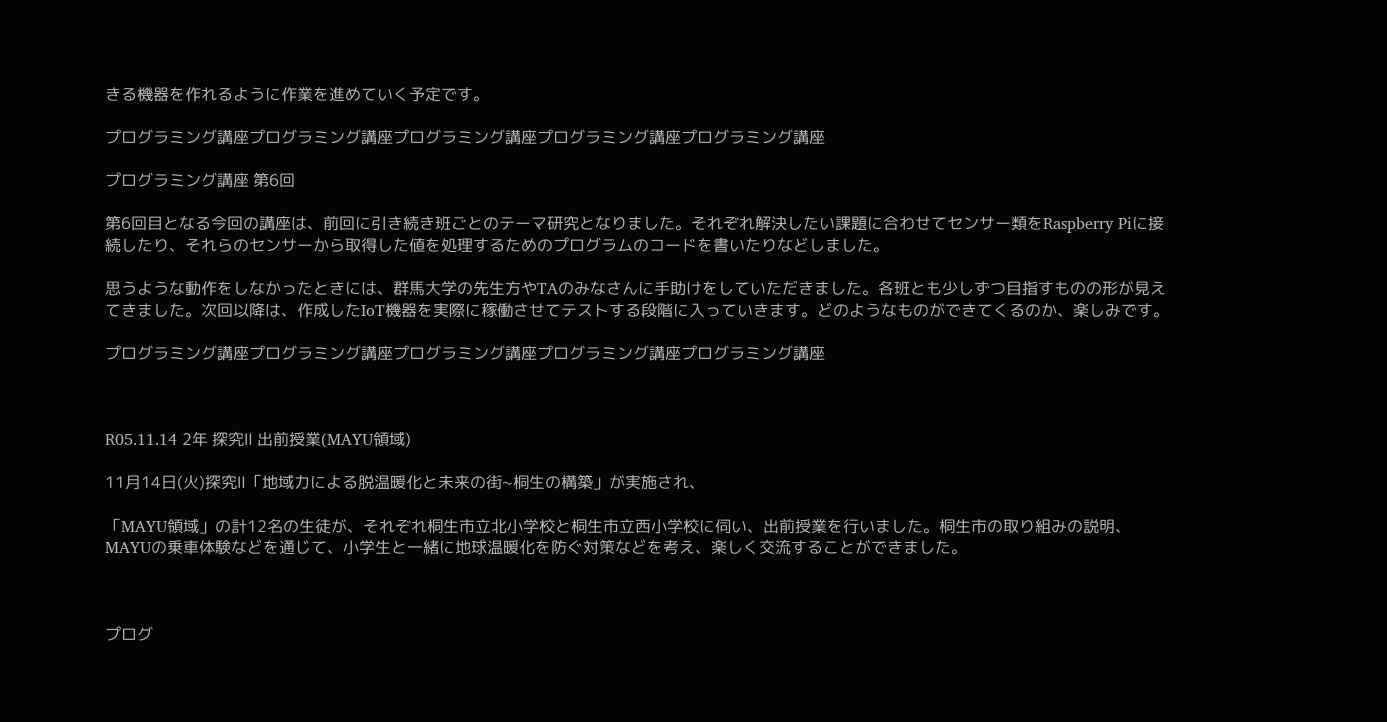きる機器を作れるように作業を進めていく予定です。

プログラミング講座プログラミング講座プログラミング講座プログラミング講座プログラミング講座

プログラミング講座 第6回

第6回目となる今回の講座は、前回に引き続き班ごとのテーマ研究となりました。それぞれ解決したい課題に合わせてセンサー類をRaspberry Piに接続したり、それらのセンサーから取得した値を処理するためのプログラムのコードを書いたりなどしました。

思うような動作をしなかったときには、群馬大学の先生方やTAのみなさんに手助けをしていただきました。各班とも少しずつ目指すものの形が見えてきました。次回以降は、作成したIoT機器を実際に稼働させてテストする段階に入っていきます。どのようなものができてくるのか、楽しみです。

プログラミング講座プログラミング講座プログラミング講座プログラミング講座プログラミング講座



R05.11.14 2年 探究Ⅱ 出前授業(MAYU領域)

11月14日(火)探究Ⅱ「地域力による脱温暖化と未来の街~桐生の構築」が実施され、

「MAYU領域」の計12名の生徒が、それぞれ桐生市立北小学校と桐生市立西小学校に伺い、出前授業を行いました。桐生市の取り組みの説明、MAYUの乗車体験などを通じて、小学生と一緒に地球温暖化を防ぐ対策などを考え、楽しく交流することができました。



プログ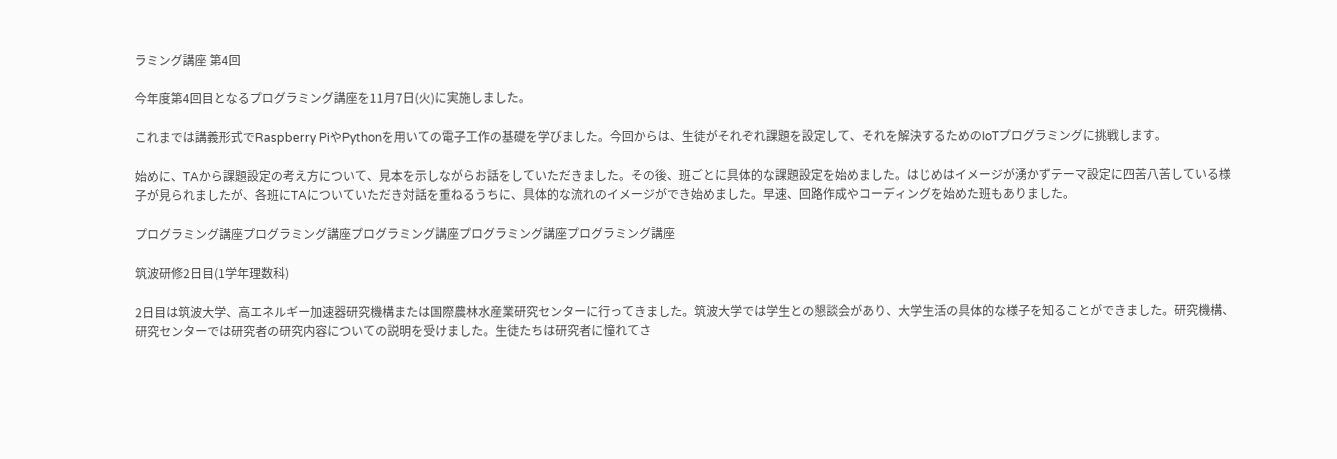ラミング講座 第4回

今年度第4回目となるプログラミング講座を11月7日(火)に実施しました。

これまでは講義形式でRaspberry PiやPythonを用いての電子工作の基礎を学びました。今回からは、生徒がそれぞれ課題を設定して、それを解決するためのIoTプログラミングに挑戦します。

始めに、TAから課題設定の考え方について、見本を示しながらお話をしていただきました。その後、班ごとに具体的な課題設定を始めました。はじめはイメージが湧かずテーマ設定に四苦八苦している様子が見られましたが、各班にTAについていただき対話を重ねるうちに、具体的な流れのイメージができ始めました。早速、回路作成やコーディングを始めた班もありました。

プログラミング講座プログラミング講座プログラミング講座プログラミング講座プログラミング講座

筑波研修2日目(1学年理数科)

2日目は筑波大学、高エネルギー加速器研究機構または国際農林水産業研究センターに行ってきました。筑波大学では学生との懇談会があり、大学生活の具体的な様子を知ることができました。研究機構、研究センターでは研究者の研究内容についての説明を受けました。生徒たちは研究者に憧れてさ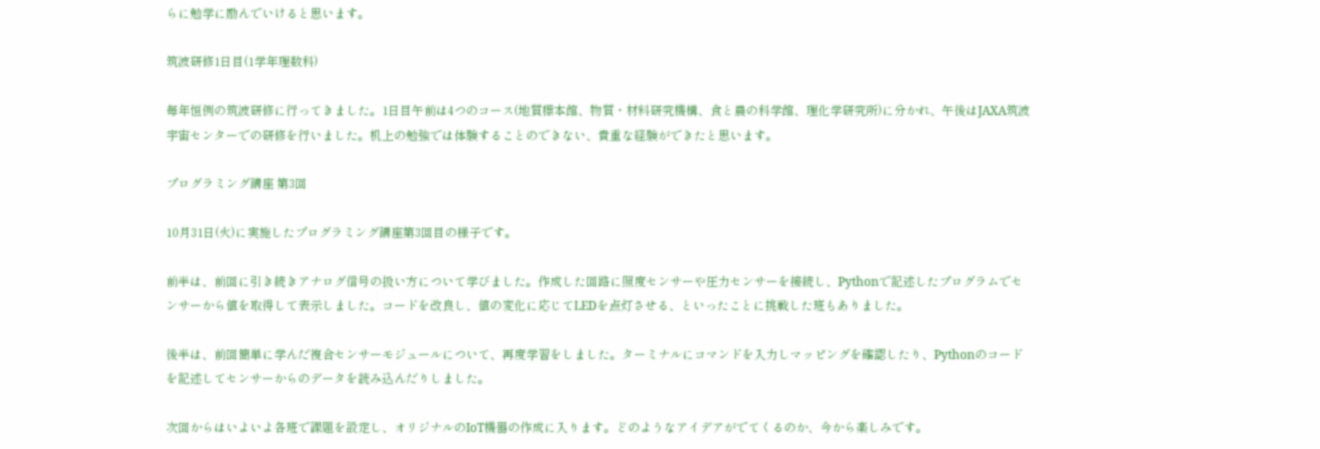らに勉学に励んでいけると思います。

筑波研修1日目(1学年理数科)

毎年恒例の筑波研修に行ってきました。1日目午前は4つのコース(地質標本館、物質・材料研究機構、食と農の科学館、理化学研究所)に分かれ、午後はJAXA筑波宇宙センターでの研修を行いました。机上の勉強では体験することのできない、貴重な経験ができたと思います。

プログラミング講座 第3回

10月31日(火)に実施したプログラミング講座第3回目の様子です。

前半は、前回に引き続きアナログ信号の扱い方について学びました。作成した回路に照度センサーや圧力センサーを接続し、Pythonで記述したプログラムでセンサーから値を取得して表示しました。コードを改良し、値の変化に応じてLEDを点灯させる、といったことに挑戦した班もありました。

後半は、前回簡単に学んだ複合センサーモジュールについて、再度学習をしました。ターミナルにコマンドを入力しマッピングを確認したり、Pythonのコードを記述してセンサーからのデータを読み込んだりしました。

次回からはいよいよ各班で課題を設定し、オリジナルのIoT機器の作成に入ります。どのようなアイデアがでてくるのか、今から楽しみです。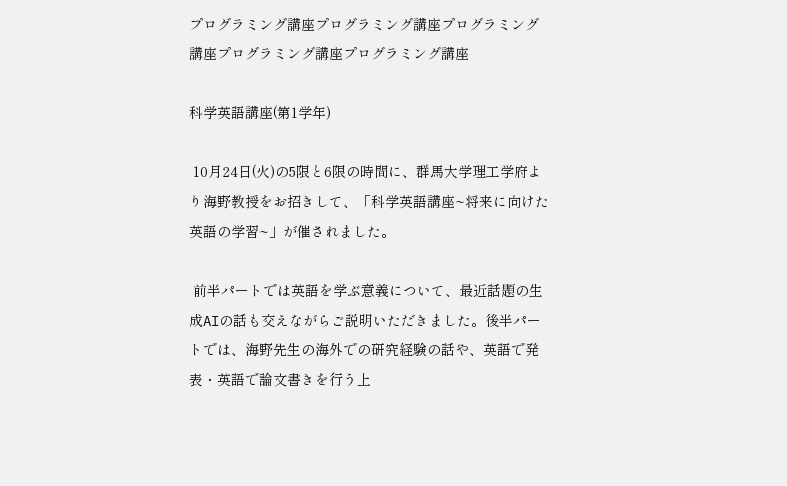プログラミング講座プログラミング講座プログラミング講座プログラミング講座プログラミング講座

科学英語講座(第1学年)

 10月24日(火)の5限と6限の時間に、群馬大学理工学府より海野教授をお招きして、「科学英語講座~将来に向けた英語の学習~」が催されました。

 前半パートでは英語を学ぶ意義について、最近話題の生成AIの話も交えながらご説明いただきました。後半パートでは、海野先生の海外での研究経験の話や、英語で発表・英語で論文書きを行う上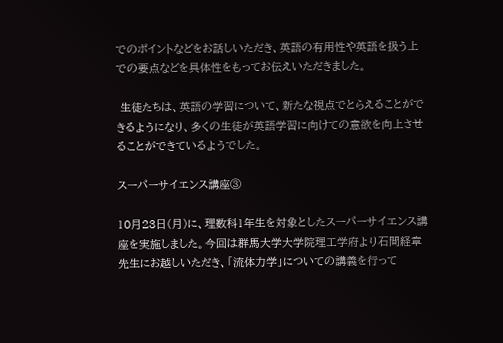でのポイントなどをお話しいただき、英語の有用性や英語を扱う上での要点などを具体性をもってお伝えいただきました。

 生徒たちは、英語の学習について、新たな視点でとらえることができるようになり、多くの生徒が英語学習に向けての意欲を向上させることができているようでした。

スーパーサイエンス講座③

10月23日(月)に、理数科1年生を対象としたスーパーサイエンス講座を実施しました。今回は群馬大学大学院理工学府より石間経章先生にお越しいただき、「流体力学」についての講義を行って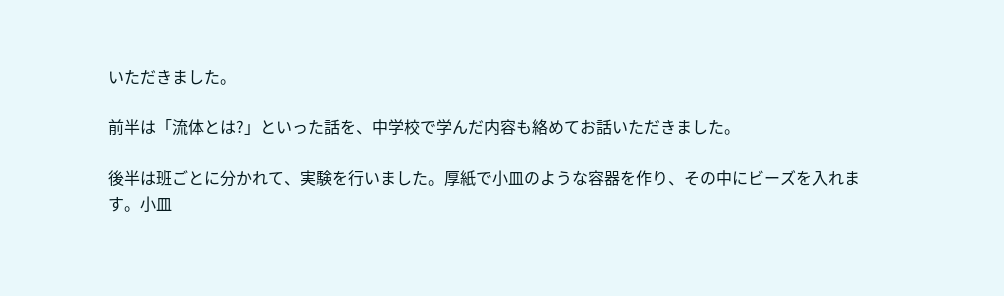いただきました。

前半は「流体とは?」といった話を、中学校で学んだ内容も絡めてお話いただきました。

後半は班ごとに分かれて、実験を行いました。厚紙で小皿のような容器を作り、その中にビーズを入れます。小皿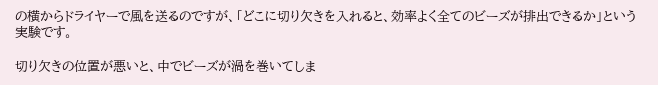の横からドライヤーで風を送るのですが、「どこに切り欠きを入れると、効率よく全てのビーズが排出できるか」という実験です。

切り欠きの位置が悪いと、中でビーズが渦を巻いてしま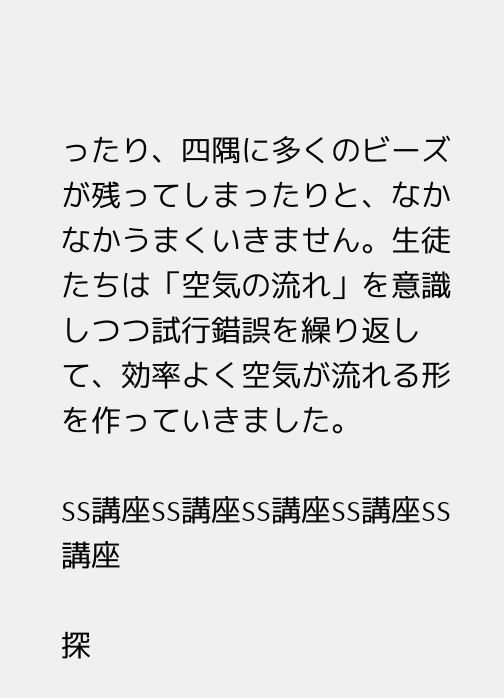ったり、四隅に多くのビーズが残ってしまったりと、なかなかうまくいきません。生徒たちは「空気の流れ」を意識しつつ試行錯誤を繰り返して、効率よく空気が流れる形を作っていきました。

SS講座SS講座SS講座SS講座SS講座

探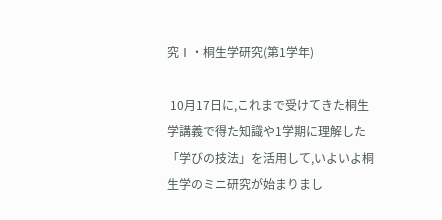究Ⅰ・桐生学研究(第1学年)

 10月17日に,これまで受けてきた桐生学講義で得た知識や1学期に理解した「学びの技法」を活用して,いよいよ桐生学のミニ研究が始まりまし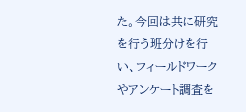た。今回は共に研究を行う班分けを行い、フィールドワークやアンケート調査を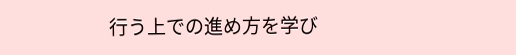行う上での進め方を学び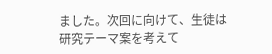ました。次回に向けて、生徒は研究テーマ案を考えて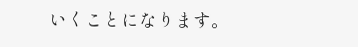いくことになります。